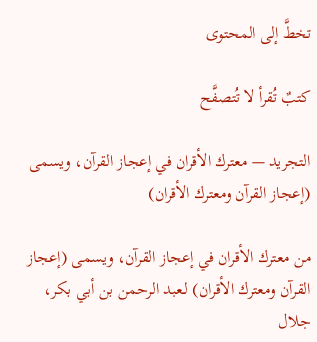تخطَّ إلى المحتوى

كتبٌ تُقرأ لا تُتصفَّح

التجريد — معترك الأقران في إعجاز القرآن، ويسمى (إعجاز القرآن ومعترك الأقران)

من معترك الأقران في إعجاز القرآن، ويسمى (إعجاز القرآن ومعترك الأقران) لـعبد الرحمن بن أبي بكر، جلال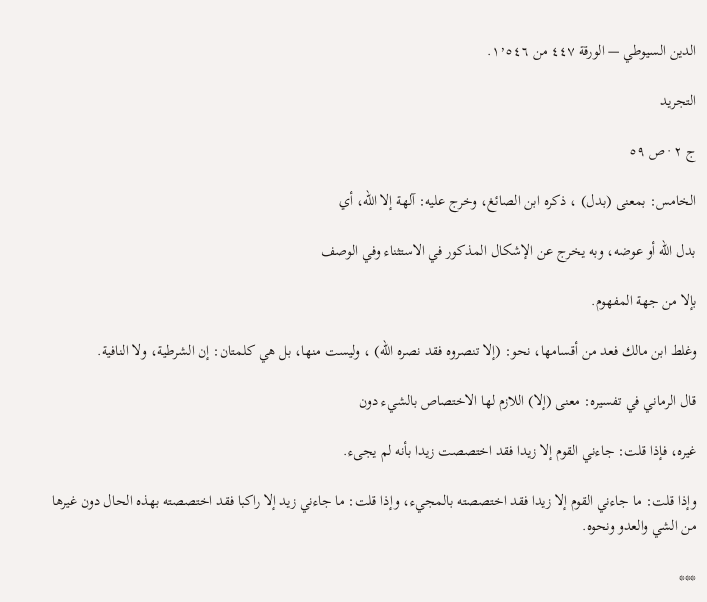الدين السيوطي — الورقة ٤٤٧ من ١٬٥٤٦.

التجريد

ج ٢ · ص ٥٩

الخامس: بمعنى (بدل) ، ذكره ابن الصائغ، وخرج عليه: آلهة إلا الله، أي

بدل الله أو عوضه، وبه يخرج عن الإشكال المذكور في الاستثناء وفي الوصف

بإلا من جهة المفهوم.

وغلط ابن مالك فعد من أقسامها، نحو: (إلا تنصروه فقد نصره الله) ، وليست منها، بل هي كلمتان: إن الشرطية، ولا النافية.

قال الرماني في تفسيره: معنى (إلا) اللازم لها الاختصاص بالشيء دون

غيره، فإذا قلت: جاءني القوم إلا زيدا فقد اختصصت زيدا بأنه لم يجىء.

وإذا قلت: ما جاءني القوم إلا زيدا فقد اختصصته بالمجيء، وإذا قلت: ما جاءني زيد إلا راكبا فقد اختصصته بهذه الحال دون غيرها من الشي والعدو ونحوه.

***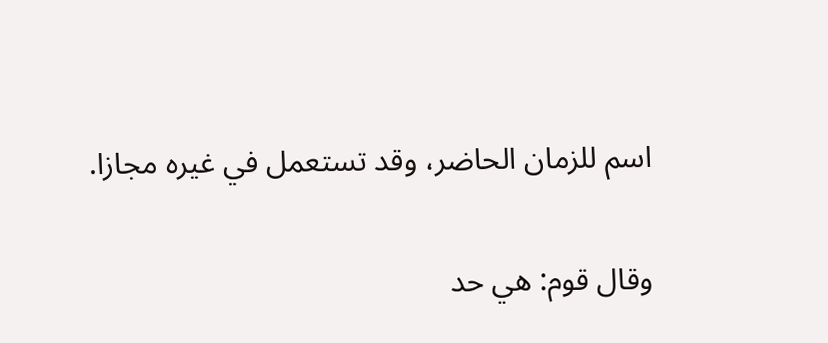اسم للزمان الحاضر، وقد تستعمل في غيره مجازا.

وقال قوم: هي حد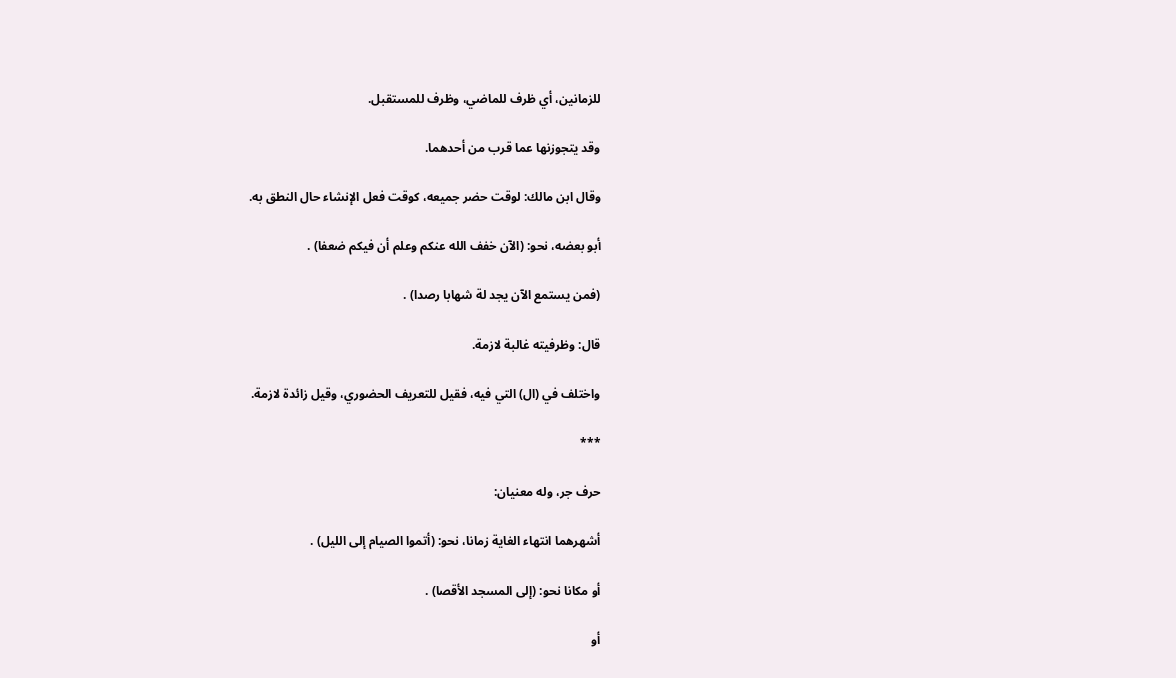للزمانين، أي ظرف للماضي، وظرف للمستقبل.

وقد يتجوزنها عما قرب من أحدهما.

وقال ابن مالك: لوقت حضر جميعه، كوقت فعل الإنشاء حال النطق به.

أبو بعضه، نحو: (الآن خفف الله عنكم وعلم أن فيكم ضعفا) .

(فمن يستمع الآن يجد لة شهابا رصدا) .

قال: وظرفيته غالبة لازمة.

واختلف في (ال) التي فيه، فقيل للتعريف الحضوري، وقيل زائدة لازمة.

***

حرف جر، وله معنيان:

أشهرهما انتهاء الغاية زمانا، نحو: (أتموا الصيام إلى الليل) .

أو مكانا نحو: (إلى المسجد الأقصا) .

أو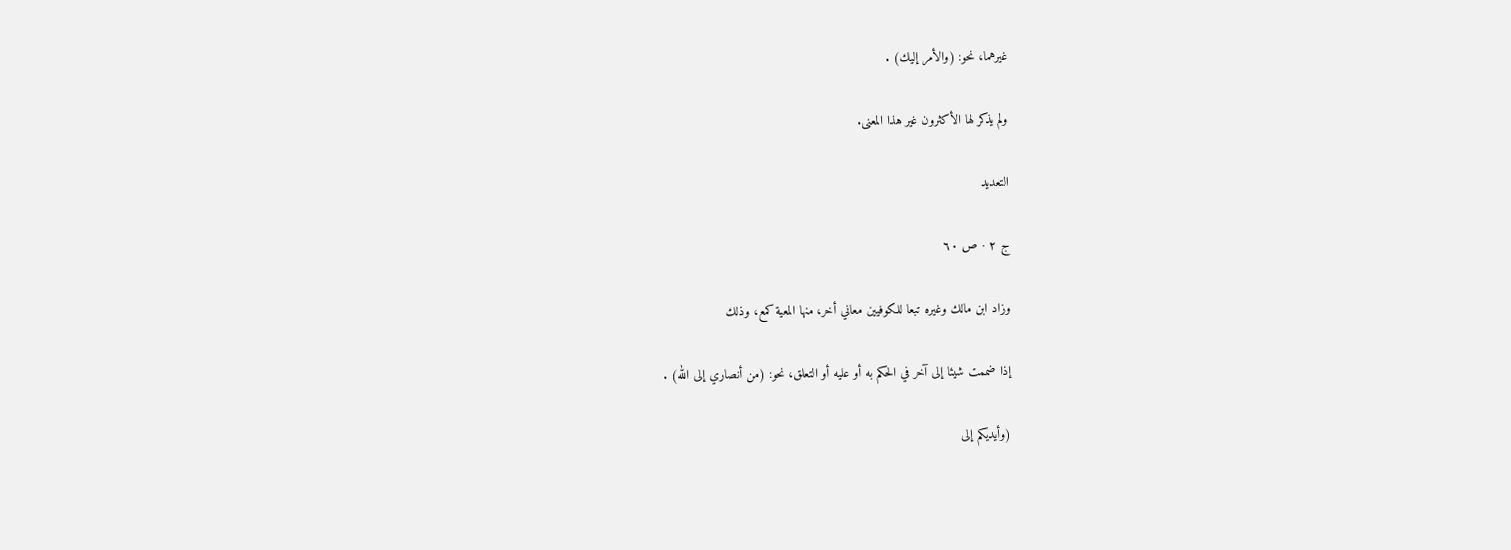غيرهما، نحو: (والأمر إليك) .

ولم يذكر لها الأكثرون غير هذا المعنى.

التعديد

ج ٢ · ص ٦٠

وزاد ابن مالك وغيره تبعا للكوفيين معاني أخر، منها المعية كمع، وذلك

إذا ضممت شيئا إلى آخر في الحكم به أو عليه أو التعلق، نحو: (من أنصاري إلى الله) .

(وأيديكم إلى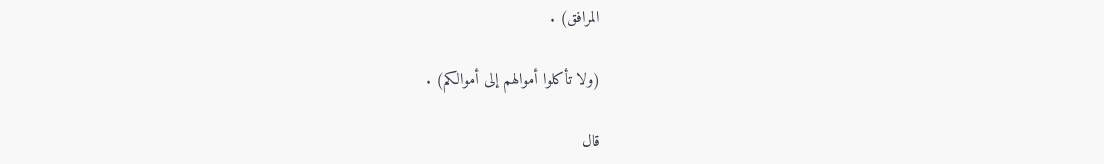المرافق) .

(ولا تأكلوا أموالهم إلى أموالكم) .

قال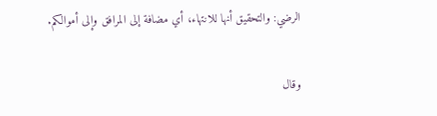الرضي: والتحقيق أنها للانتهاء، أي مضافة إلى المرافق وإلى أموالكم.

وقال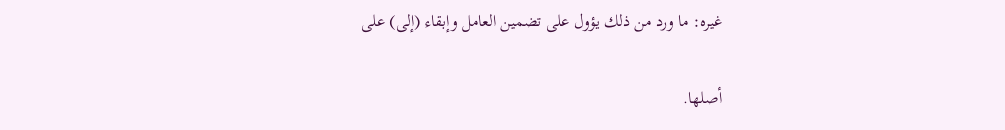غيره: ما ورد من ذلك يؤول على تضمين العامل وإبقاء (إلى) على

أصلها.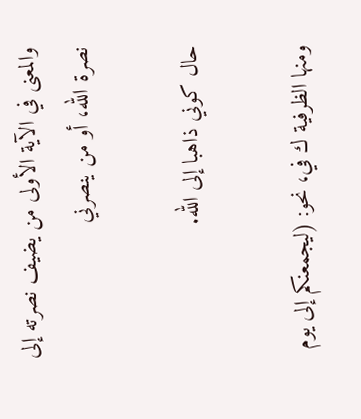والمعنى في الآية الأولى من يضيف نصرته إلى نصرة الله، أو من ينصرني

حال كوني ذاهبا إلى الله.

ومنها الظرفية ك في، نحو: (ليجمعنكم إلى يوم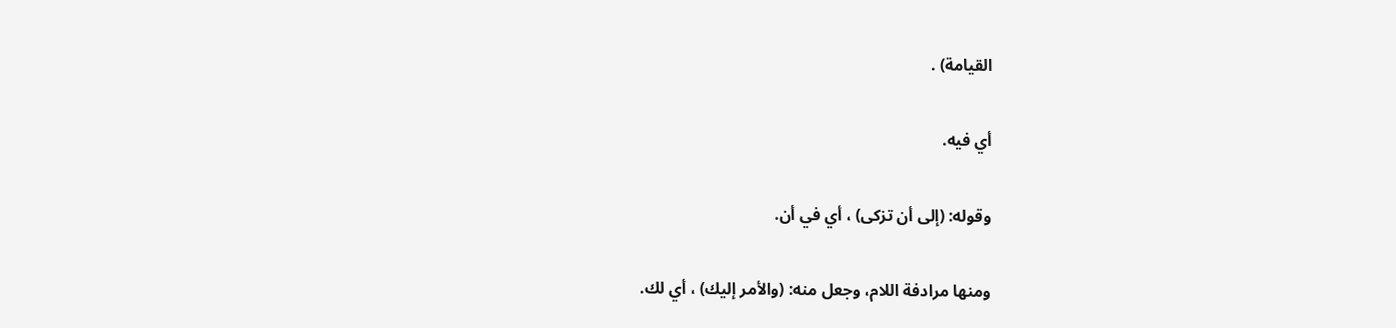القيامة) .

أي فيه.

وقوله: (إلى أن تزكى) ، أي في أن.

ومنها مرادفة اللام، وجعل منه: (والأمر إليك) ، أي لك.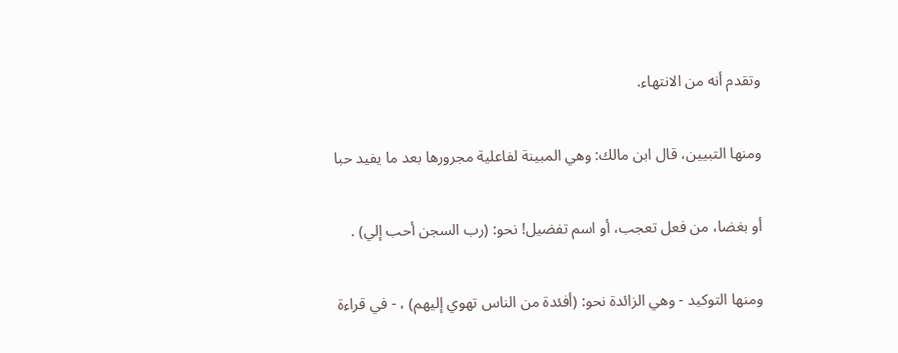وتقدم أنه من الانتهاء.

ومنها التبيين، قال ابن مالك: وهي المبينة لفاعلية مجرورها بعد ما يفيد حبا

أو بغضا، من فعل تعجب، أو اسم تفضيل! نحو: (رب السجن أحب إلي) .

ومنها التوكيد - وهي الزائدة نحو: (أفئدة من الناس تهوي إليهم) ، - في قراءة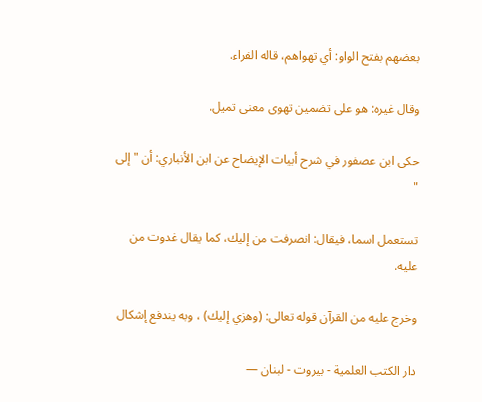بعضهم بفتح الواو: أي تهواهم، قاله الفراء.

وقال غيره: هو على تضمين تهوى معنى تميل.

حكى ابن عصفور في شرح أبيات الإيضاح عن ابن الأنباري: أن " إلى "

تستعمل اسما، فيقال: انصرفت من إليك، كما يقال غدوت من عليه.

وخرج عليه من القرآن قوله تعالى: (وهزي إليك) ، وبه يندفع إشكال

دار الكتب العلمية - بيروت - لبنان —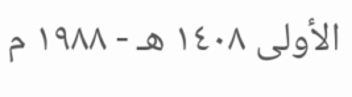الأولى ١٤٠٨ هـ - ١٩٨٨ م